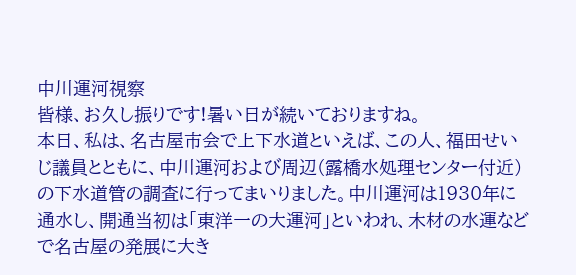中川運河視察
皆様、お久し振りです!暑い日が続いておりますね。
本日、私は、名古屋市会で上下水道といえば、この人、福田せいじ議員とともに、中川運河および周辺(露橋水処理センター付近)の下水道管の調査に行ってまいりました。中川運河は1930年に通水し、開通当初は「東洋一の大運河」といわれ、木材の水運などで名古屋の発展に大き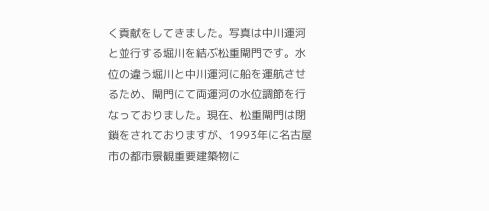く貢献をしてきました。写真は中川運河と並行する堀川を結ぶ松重閘門です。水位の違う堀川と中川運河に船を運航させるため、閘門にて両運河の水位調節を行なっておりました。現在、松重閘門は閉鎖をされておりますが、1993年に名古屋市の都市景観重要建築物に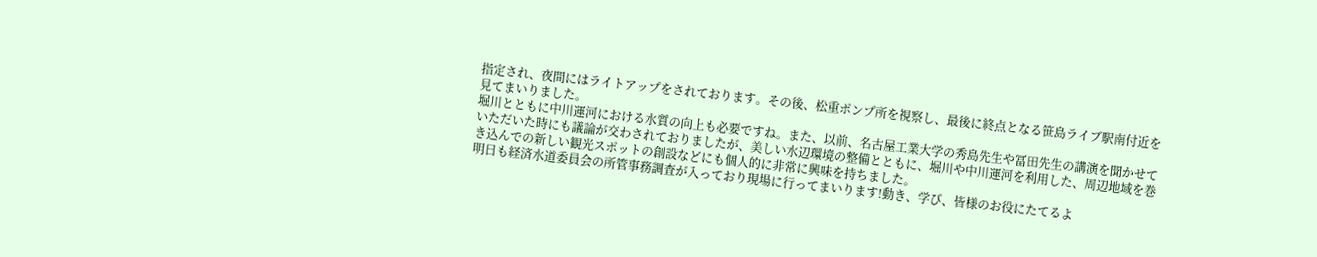指定され、夜間にはライトアップをされております。その後、松重ポンプ所を視察し、最後に終点となる笹島ライブ駅南付近を見てまいりました。
堀川とともに中川運河における水質の向上も必要ですね。また、以前、名古屋工業大学の秀島先生や冨田先生の講演を聞かせていただいた時にも議論が交わされておりましたが、美しい水辺環境の整備とともに、堀川や中川運河を利用した、周辺地域を巻き込んでの新しい観光スポットの創設などにも個人的に非常に興味を持ちました。
明日も経済水道委員会の所管事務調査が入っており現場に行ってまいります!動き、学び、皆様のお役にたてるよ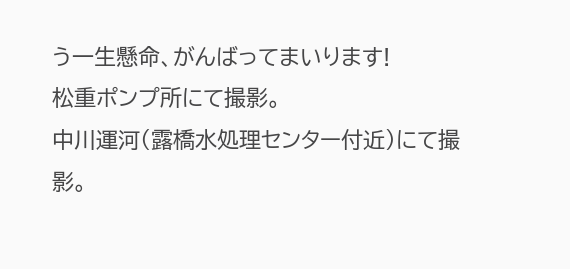う一生懸命、がんばってまいります!
松重ポンプ所にて撮影。
中川運河(露橋水処理センター付近)にて撮影。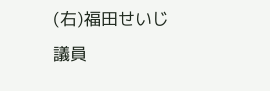(右)福田せいじ議員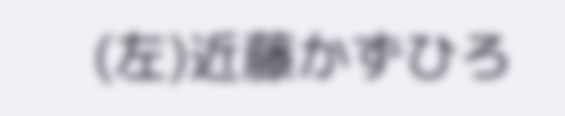(左)近藤かずひろ